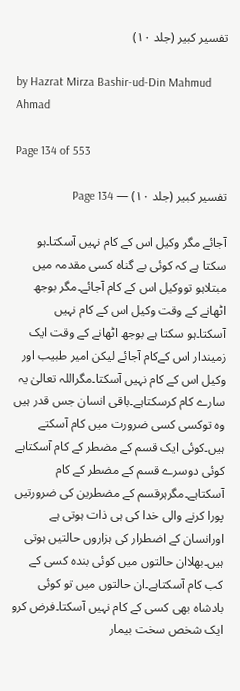تفسیر کبیر (جلد ۱۰)

by Hazrat Mirza Bashir-ud-Din Mahmud Ahmad

Page 134 of 553

تفسیر کبیر (جلد ۱۰) — Page 134

آجائے مگر وکیل اس کے کام نہیں آسکتا۔ہو سکتا ہے کہ کوئی بے گناہ کسی مقدمہ میں مبتلاہو تووکیل اس کے کام آجائے۔مگر بوجھ اٹھانے کے وقت وکیل اس کے کام نہیں آسکتا۔ہو سکتا ہے بوجھ اٹھانے کے وقت ایک زمیندار اس کےکام آجائے لیکن امیر طبیب اور وکیل اس کے کام نہیں آسکتا۔مگراللہ تعالیٰ یہ سارے کام کرسکتاہے۔باقی انسان جس قدر ہیں وہ توکسی کسی ضرورت میں کام آسکتے ہیں۔کوئی ایک قسم کے مضطر کے کام آسکتاہے کوئی دوسرے قسم کے مضطر کے کام آسکتاہے۔مگرہرقسم کے مضطرین کی ضرورتیں پورا کرنے والی خدا کی ہی ذات ہوتی ہے اورانسان کے اضطرار کی ہزاروں حالتیں ہوتی ہیں۔بھلاان حالتوں میں کوئی بندہ کسی کے کب کام آسکتاہے۔ان حالتوں میں تو کوئی بادشاہ بھی کسی کے کام نہیں آسکتا۔فرض کرو ایک شخص سخت بیمار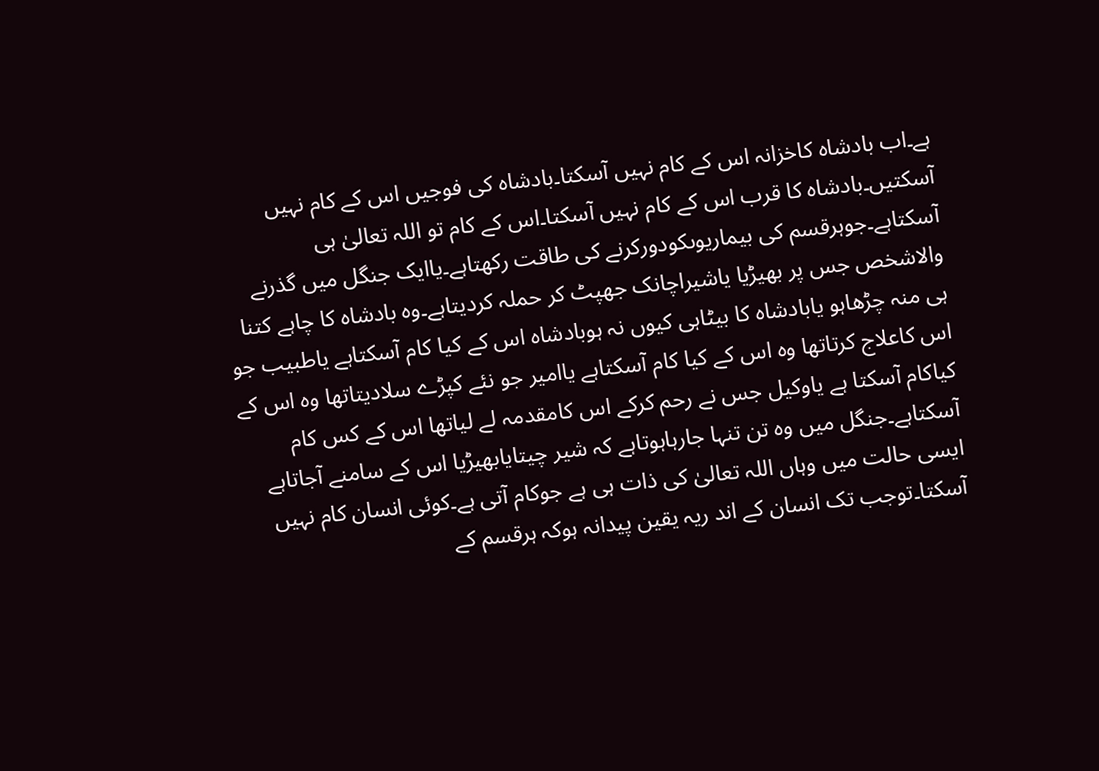ہے۔اب بادشاہ کاخزانہ اس کے کام نہیں آسکتا۔بادشاہ کی فوجیں اس کے کام نہیں آسکتیں۔بادشاہ کا قرب اس کے کام نہیں آسکتا۔اس کے کام تو اللہ تعالیٰ ہی آسکتاہے۔جوہرقسم کی بیماریوںکودورکرنے کی طاقت رکھتاہے۔یاایک جنگل میں گذرنے والاشخص جس پر بھیڑیا یاشیراچانک جھپٹ کر حملہ کردیتاہے۔وہ بادشاہ کا چاہے کتنا ہی منہ چڑھاہو یابادشاہ کا بیٹاہی کیوں نہ ہوبادشاہ اس کے کیا کام آسکتاہے یاطبیب جو اس کاعلاج کرتاتھا وہ اس کے کیا کام آسکتاہے یاامیر جو نئے کپڑے سلادیتاتھا وہ اس کے کیاکام آسکتا ہے یاوکیل جس نے رحم کرکے اس کامقدمہ لے لیاتھا اس کے کس کام آسکتاہے۔جنگل میں وہ تن تنہا جارہاہوتاہے کہ شیر چیتایابھیڑیا اس کے سامنے آجاتاہے ایسی حالت میں وہاں اللہ تعالیٰ کی ذات ہی ہے جوکام آتی ہے۔کوئی انسان کام نہیں آسکتا۔توجب تک انسان کے اند ریہ یقین پیدانہ ہوکہ ہرقسم کے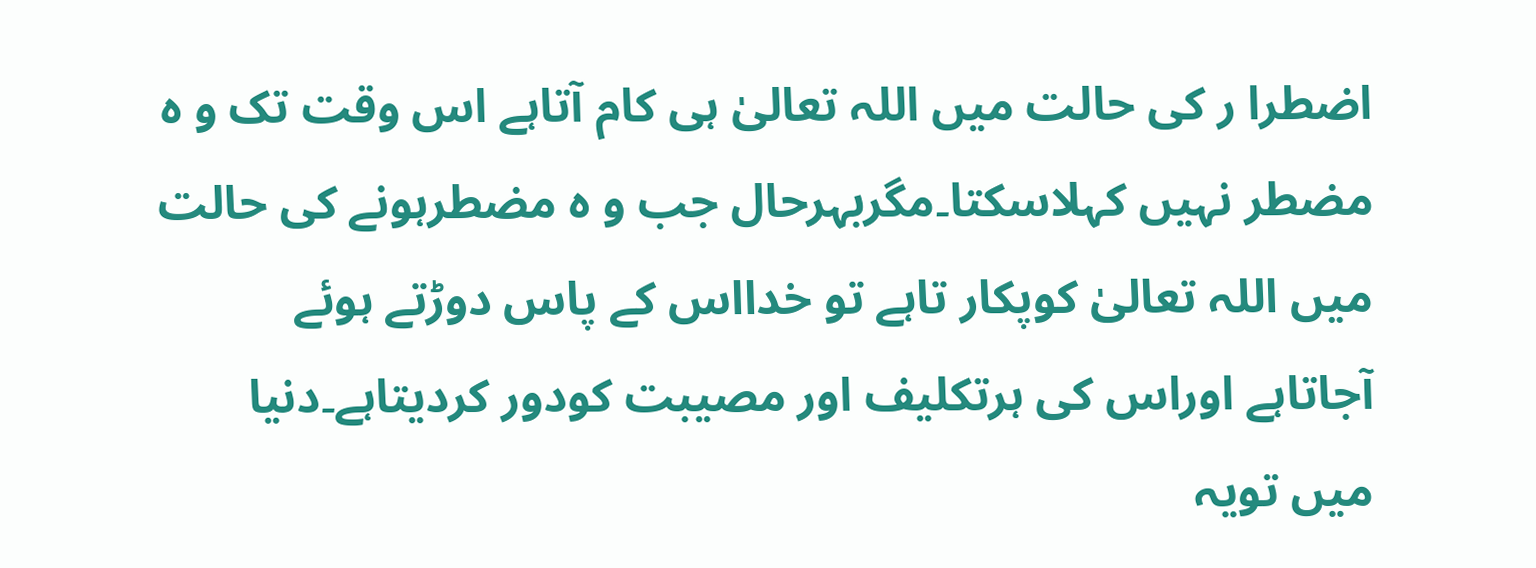اضطرا ر کی حالت میں اللہ تعالیٰ ہی کام آتاہے اس وقت تک و ہ مضطر نہیں کہلاسکتا۔مگربہرحال جب و ہ مضطرہونے کی حالت میں اللہ تعالیٰ کوپکار تاہے تو خدااس کے پاس دوڑتے ہوئے آجاتاہے اوراس کی ہرتکلیف اور مصیبت کودور کردیتاہے۔دنیا میں تویہ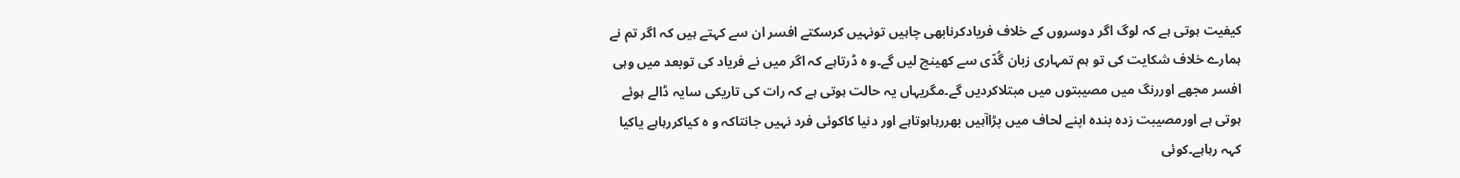کیفیت ہوتی ہے کہ لوگ اگر دوسروں کے خلاف فریادکرنابھی چاہیں تونہیں کرسکتے افسر ان سے کہتے ہیں کہ اگر تم نے ہمارے خلاف شکایت کی تو ہم تمہاری زبان گُدّی سے کھینچ لیں گے۔و ہ ڈرتاہے کہ اگر میں نے فریاد کی توبعد میں وہی افسر مجھے اوررنگ میں مصیبتوں میں مبتلاکردیں گے۔مگریہاں یہ حالت ہوتی ہے کہ رات کی تاریکی سایہ ڈالے ہوئے ہوتی ہے اورمصیبت زدہ بندہ اپنے لحاف میں پڑاآہیں بھررہاہوتاہے اور دنیا کاکوئی فرد نہیں جانتاکہ و ہ کیاکررہاہے یاکیا کہہ رہاہے۔کوئی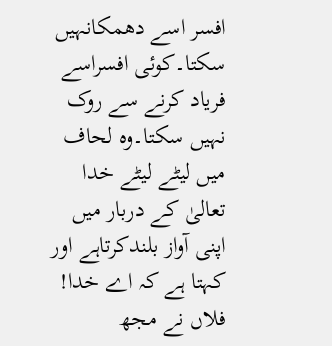افسر اسے دھمکانہیں سکتا۔کوئی افسراسے فریاد کرنے سے روک نہیں سکتا۔وہ لحاف میں لیٹے لیٹے خدا تعالیٰ کے دربار میں اپنی آواز بلندکرتاہے اور کہتا ہے کہ اے خدا! فلاں نے مجھ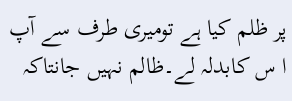پر ظلم کیا ہے تومیری طرف سے آپ ا س کابدلہ لے۔ظالم نہیں جانتاکہ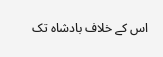اس کے خلاف بادشاہ تک